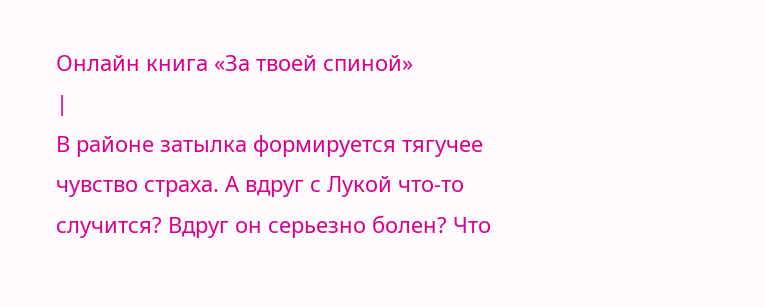Онлайн книга «За твоей спиной»
|
В районе затылка формируется тягучее чувство страха. А вдруг с Лукой что-то случится? Вдруг он серьезно болен? Что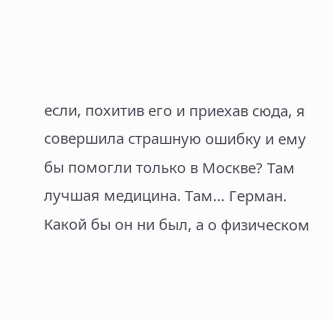если, похитив его и приехав сюда, я совершила страшную ошибку и ему бы помогли только в Москве? Там лучшая медицина. Там… Герман. Какой бы он ни был, а о физическом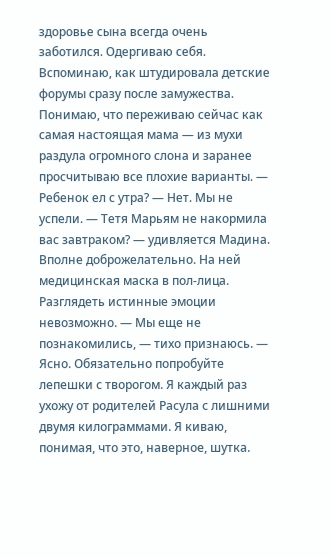здоровье сына всегда очень заботился. Одергиваю себя. Вспоминаю, как штудировала детские форумы сразу после замужества. Понимаю, что переживаю сейчас как самая настоящая мама — из мухи раздула огромного слона и заранее просчитываю все плохие варианты. — Ребенок ел с утра? — Нет. Мы не успели. — Тетя Марьям не накормила вас завтраком? — удивляется Мадина. Вполне доброжелательно. На ней медицинская маска в пол-лица. Разглядеть истинные эмоции невозможно. — Мы еще не познакомились, — тихо признаюсь. — Ясно. Обязательно попробуйте лепешки с творогом. Я каждый раз ухожу от родителей Расула с лишними двумя килограммами. Я киваю, понимая, что это, наверное, шутка.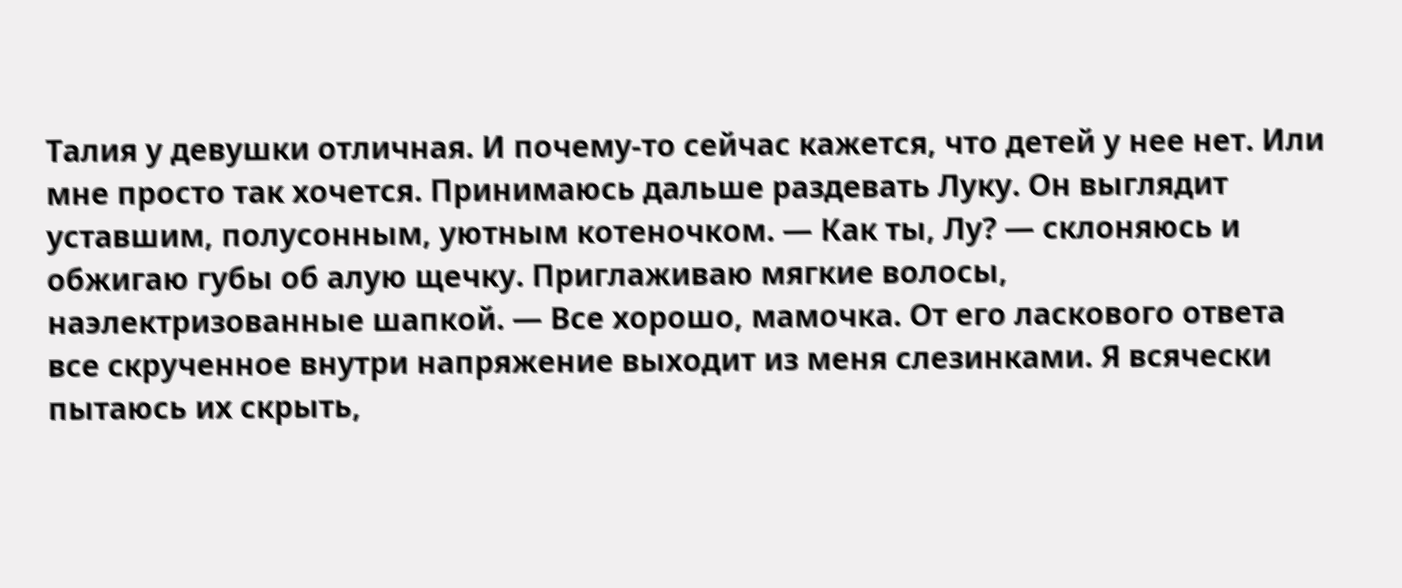Талия у девушки отличная. И почему-то сейчас кажется, что детей у нее нет. Или мне просто так хочется. Принимаюсь дальше раздевать Луку. Он выглядит уставшим, полусонным, уютным котеночком. — Как ты, Лу? — склоняюсь и обжигаю губы об алую щечку. Приглаживаю мягкие волосы, наэлектризованные шапкой. — Все хорошо, мамочка. От его ласкового ответа все скрученное внутри напряжение выходит из меня слезинками. Я всячески пытаюсь их скрыть,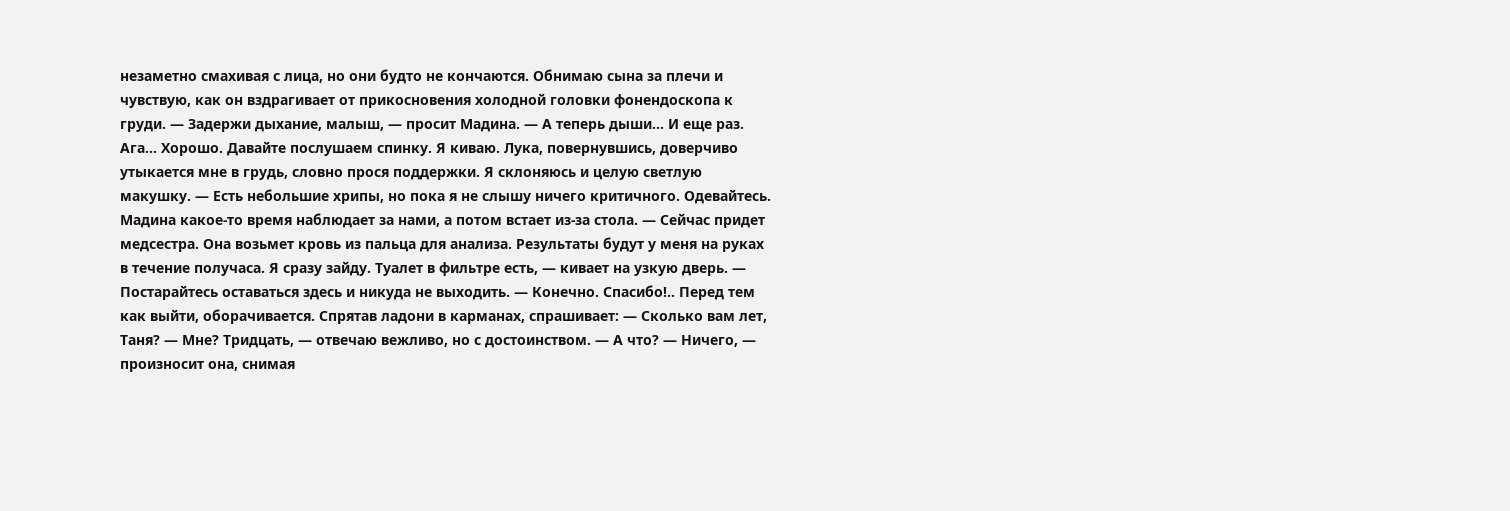незаметно смахивая с лица, но они будто не кончаются. Обнимаю сына за плечи и чувствую, как он вздрагивает от прикосновения холодной головки фонендоскопа к груди. — Задержи дыхание, малыш, — просит Мадина. — А теперь дыши… И еще раз. Ага… Хорошо. Давайте послушаем спинку. Я киваю. Лука, повернувшись, доверчиво утыкается мне в грудь, словно прося поддержки. Я склоняюсь и целую светлую макушку. — Есть небольшие хрипы, но пока я не слышу ничего критичного. Одевайтесь. Мадина какое-то время наблюдает за нами, а потом встает из-за стола. — Сейчас придет медсестра. Она возьмет кровь из пальца для анализа. Результаты будут у меня на руках в течение получаса. Я сразу зайду. Туалет в фильтре есть, — кивает на узкую дверь. — Постарайтесь оставаться здесь и никуда не выходить. — Конечно. Спасибо!.. Перед тем как выйти, оборачивается. Спрятав ладони в карманах, спрашивает: — Сколько вам лет, Таня? — Мне? Тридцать, — отвечаю вежливо, но с достоинством. — А что? — Ничего, — произносит она, снимая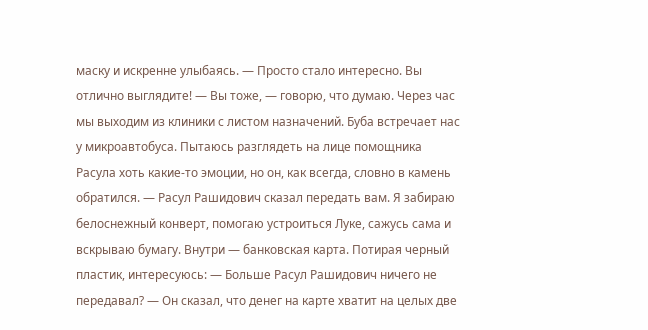маску и искренне улыбаясь. — Просто стало интересно. Вы отлично выглядите! — Вы тоже, — говорю, что думаю. Через час мы выходим из клиники с листом назначений. Буба встречает нас у микроавтобуса. Пытаюсь разглядеть на лице помощника Расула хоть какие-то эмоции, но он, как всегда, словно в камень обратился. — Расул Рашидович сказал передать вам. Я забираю белоснежный конверт, помогаю устроиться Луке, сажусь сама и вскрываю бумагу. Внутри — банковская карта. Потирая черный пластик, интересуюсь: — Больше Расул Рашидович ничего не передавал? — Он сказал, что денег на карте хватит на целых две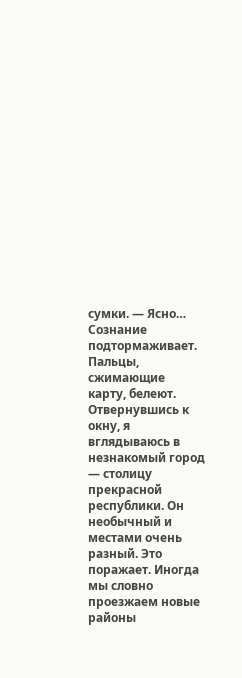сумки. — Ясно… Сознание подтормаживает. Пальцы, сжимающие карту, белеют. Отвернувшись к окну, я вглядываюсь в незнакомый город — столицу прекрасной республики. Он необычный и местами очень разный. Это поражает. Иногда мы словно проезжаем новые районы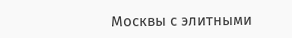Москвы с элитными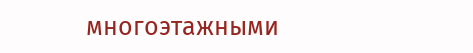многоэтажными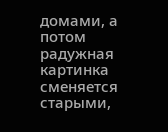домами, а потом радужная картинка сменяется старыми,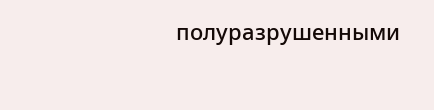полуразрушенными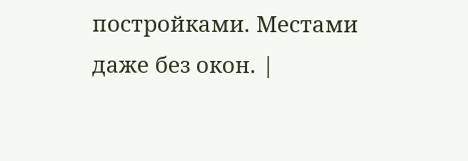постройками. Местами даже без окон. |